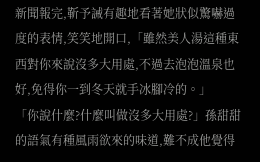新聞報完,靳予誡有趣地看著她狀似驚嚇過度的表情,笑笑地開口,「雖然美人湯這種東西對你來說沒多大用處,不過去泡泡溫泉也好,免得你一到冬天就手冰腳冷的。」
「你說什麼?什麼叫做沒多大用處?」孫甜甜的語氣有種風雨欲來的味道,難不成他覺得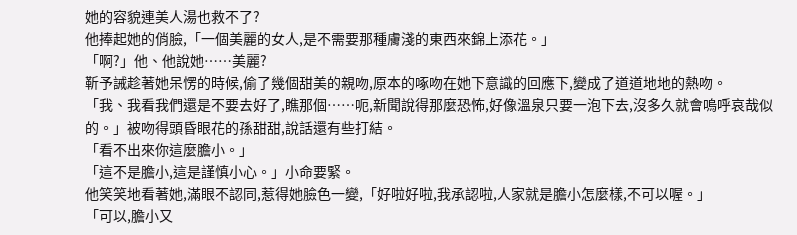她的容貌連美人湯也救不了?
他捧起她的俏臉,「一個美麗的女人,是不需要那種膚淺的東西來錦上添花。」
「啊?」他、他說她……美麗?
靳予誡趁著她呆愣的時候,偷了幾個甜美的親吻,原本的啄吻在她下意識的回應下,變成了道道地地的熱吻。
「我、我看我們還是不要去好了,瞧那個……呃,新聞說得那麼恐怖,好像溫泉只要一泡下去,沒多久就會嗚呼哀哉似的。」被吻得頭昏眼花的孫甜甜,說話還有些打結。
「看不出來你這麼膽小。」
「這不是膽小,這是謹慎小心。」小命要緊。
他笑笑地看著她,滿眼不認同,惹得她臉色一變,「好啦好啦,我承認啦,人家就是膽小怎麼樣,不可以喔。」
「可以,膽小又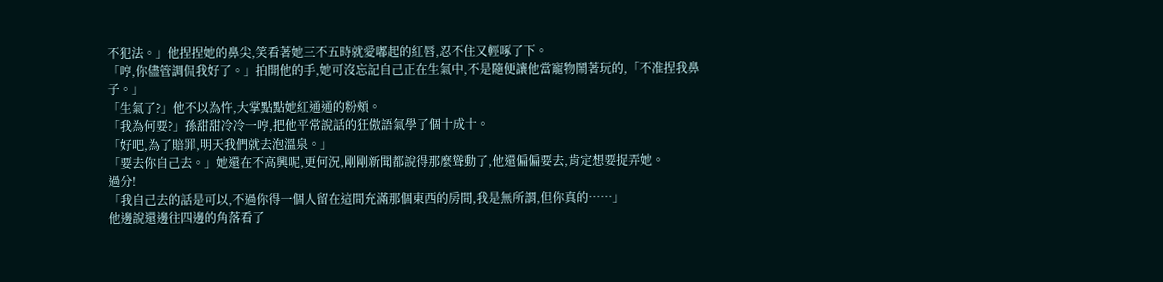不犯法。」他捏捏她的鼻尖,笑看著她三不五時就愛嘟起的紅唇,忍不住又輕啄了下。
「哼,你儘管調侃我好了。」拍開他的手,她可沒忘記自己正在生氣中,不是隨便讓他當寵物鬧著玩的,「不准捏我鼻子。」
「生氣了?」他不以為忤,大掌點點她紅通通的粉頰。
「我為何要?」孫甜甜冷冷一哼,把他平常說話的狂傲語氣學了個十成十。
「好吧,為了賠罪,明天我們就去泡溫泉。」
「要去你自己去。」她還在不高興呢,更何況,剛剛新聞都說得那麼聳動了,他還偏偏要去,肯定想要捉弄她。
過分!
「我自己去的話是可以,不過你得一個人留在這間充滿那個東西的房間,我是無所謂,但你真的……」
他邊說還邊往四邊的角落看了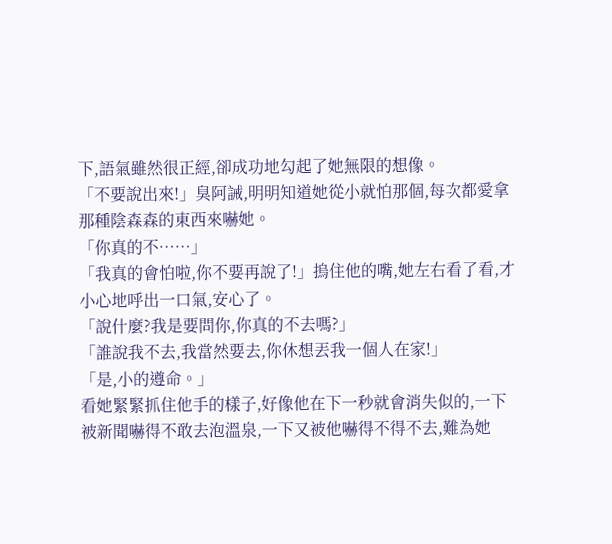下,語氣雖然很正經,卻成功地勾起了她無限的想像。
「不要說出來!」臭阿誡,明明知道她從小就怕那個,每次都愛拿那種陰森森的東西來嚇她。
「你真的不……」
「我真的會怕啦,你不要再說了!」摀住他的嘴,她左右看了看,才小心地呼出一口氣,安心了。
「說什麼?我是要問你,你真的不去嗎?」
「誰說我不去,我當然要去,你休想丟我一個人在家!」
「是,小的遵命。」
看她緊緊抓住他手的樣子,好像他在下一秒就會消失似的,一下被新聞嚇得不敢去泡溫泉,一下又被他嚇得不得不去,難為她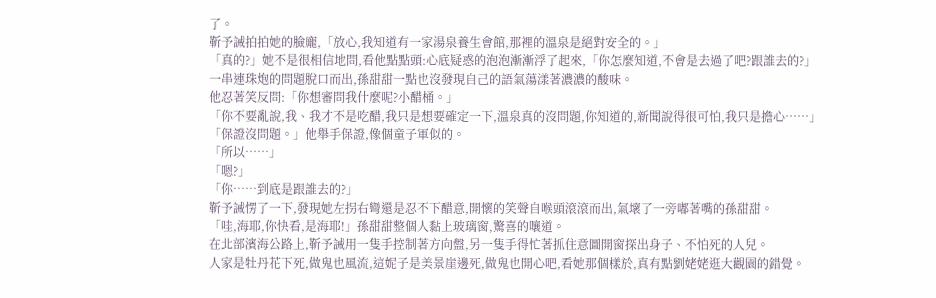了。
靳予誡拍拍她的臉龐,「放心,我知道有一家湯泉養生會館,那裡的溫泉是絕對安全的。」
「真的?」她不是很相信地問,看他點點頭:心底疑惑的泡泡漸漸浮了起來,「你怎麼知道,不會是去過了吧?跟誰去的?」
一串連珠炮的問題脫口而出,孫甜甜一點也沒發現自己的語氣蕩漾著濃濃的酸味。
他忍著笑反問:「你想審問我什麼呢?小醋桶。」
「你不要亂說,我、我才不是吃醋,我只是想要確定一下,溫泉真的沒問題,你知道的,新聞說得很可怕,我只是擔心……」
「保證沒問題。」他舉手保證,像個童子軍似的。
「所以……」
「嗯?」
「你……到底是跟誰去的?」
靳予誡愣了一下,發現她左拐右彎還是忍不下醋意,開懷的笑聲自喉頭滾滾而出,氣壞了一旁嘟著嘴的孫甜甜。
「哇,海耶,你快看,是海耶!」孫甜甜整個人黏上玻璃窗,驚喜的嚷道。
在北部濱海公路上,靳予誡用一隻手控制著方向盤,另一隻手得忙著抓住意圖開窗探出身子、不怕死的人兒。
人家是牡丹花下死,做鬼也風流,這妮子是美景崖邊死,做鬼也開心吧,看她那個樣於,真有點劉姥姥逛大觀園的錯覺。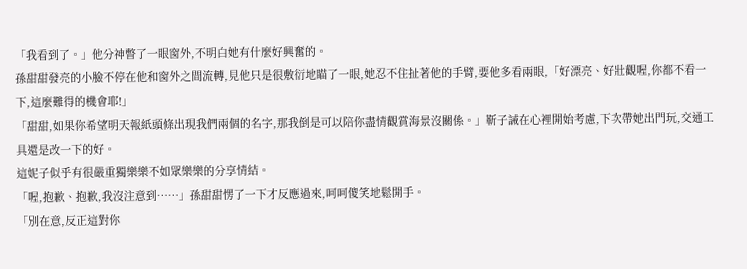「我看到了。」他分神瞥了一眼窗外,不明白她有什麼好興奮的。
孫甜甜發亮的小臉不停在他和窗外之間流轉,見他只是很敷衍地瞄了一眼,她忍不住扯著他的手臂,要他多看兩眼,「好漂亮、好壯觀喔,你都不看一下,這麼難得的機會耶!」
「甜甜,如果你希望明天報紙頭條出現我們兩個的名字,那我倒是可以陪你盡情觀賞海景沒關係。」靳子誡在心裡開始考慮,下次帶她出門玩,交通工具還是改一下的好。
這妮子似乎有很嚴重獨樂樂不如眾樂樂的分享情結。
「喔,抱歉、抱歉,我沒注意到……」孫甜甜愣了一下才反應過來,呵呵傻笑地鬆開手。
「別在意,反正這對你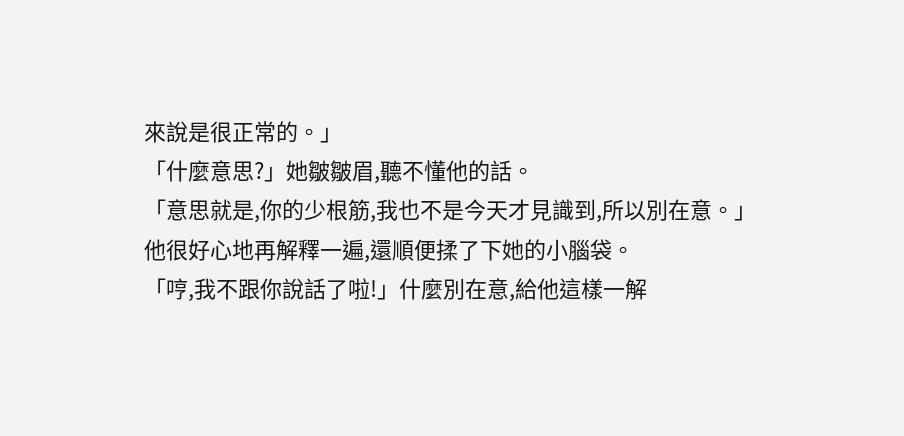來說是很正常的。」
「什麼意思?」她皺皺眉,聽不懂他的話。
「意思就是,你的少根筋,我也不是今天才見識到,所以別在意。」他很好心地再解釋一遍,還順便揉了下她的小腦袋。
「哼,我不跟你說話了啦!」什麼別在意,給他這樣一解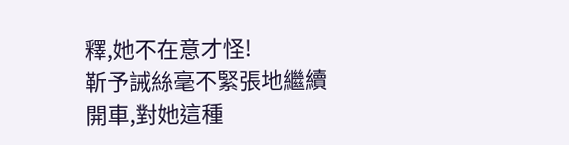釋,她不在意才怪!
靳予誡絲毫不緊張地繼續開車,對她這種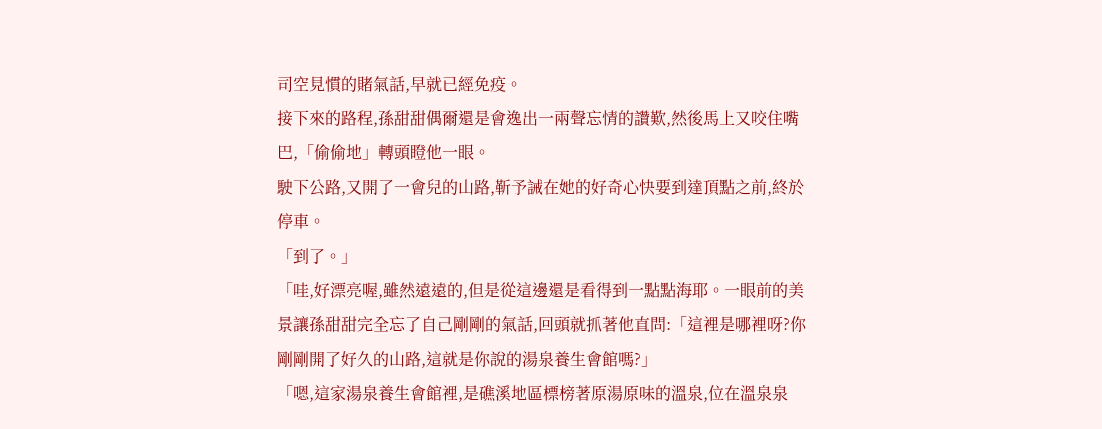司空見慣的賭氣話,早就已經免疫。
接下來的路程,孫甜甜偶爾還是會逸出一兩聲忘情的讚歎,然後馬上又咬住嘴巴,「偷偷地」轉頭瞪他一眼。
駛下公路,又開了一會兒的山路,靳予誡在她的好奇心快要到達頂點之前,終於停車。
「到了。」
「哇,好漂亮喔,雖然遠遠的,但是從這邊還是看得到一點點海耶。一眼前的美景讓孫甜甜完全忘了自己剛剛的氣話,回頭就抓著他直問:「這裡是哪裡呀?你剛剛開了好久的山路,這就是你說的湯泉養生會館嗎?」
「嗯,這家湯泉養生會館裡,是礁溪地區標榜著原湯原味的溫泉,位在溫泉泉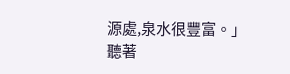源處,泉水很豐富。」
聽著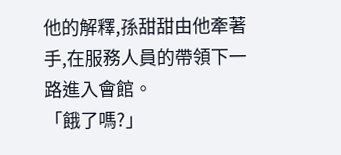他的解釋,孫甜甜由他牽著手,在服務人員的帶領下一路進入會館。
「餓了嗎?」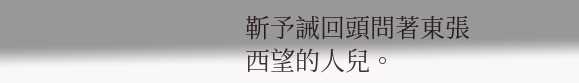靳予誡回頭問著東張西望的人兒。